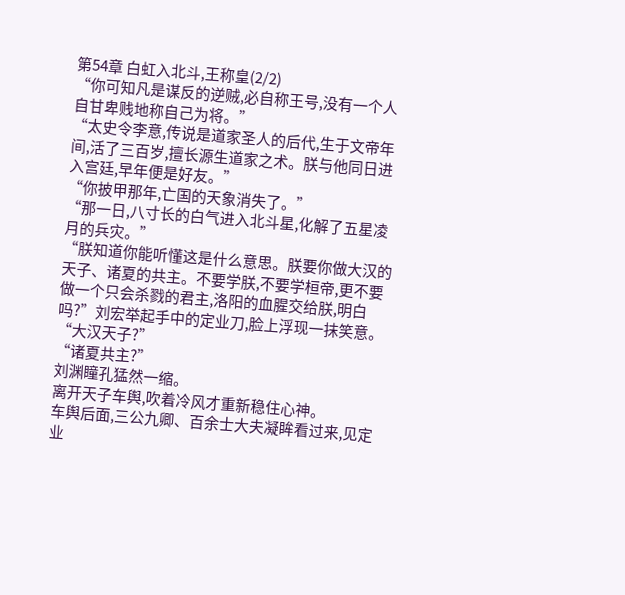第54章 白虹入北斗,王称皇(2/2)
“你可知凡是谋反的逆贼,必自称王号,没有一个人自甘卑贱地称自己为将。”
“太史令李意,传说是道家圣人的后代,生于文帝年间,活了三百岁,擅长源生道家之术。朕与他同日进入宫廷,早年便是好友。”
“你披甲那年,亡国的天象消失了。”
“那一日,八寸长的白气进入北斗星,化解了五星凌月的兵灾。”
“朕知道你能听懂这是什么意思。朕要你做大汉的天子、诸夏的共主。不要学朕,不要学桓帝,更不要做一个只会杀戮的君主,洛阳的血腥交给朕,明白吗?”刘宏举起手中的定业刀,脸上浮现一抹笑意。
“大汉天子?”
“诸夏共主?”
刘渊瞳孔猛然一缩。
离开天子车舆,吹着冷风才重新稳住心神。
车舆后面,三公九卿、百余士大夫凝眸看过来,见定业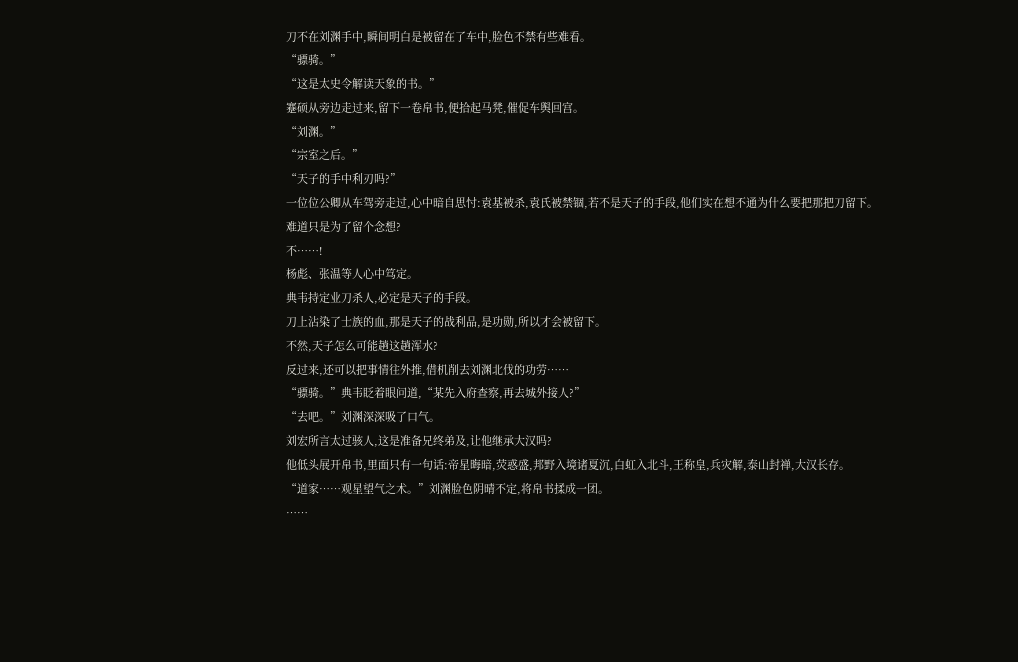刀不在刘渊手中,瞬间明白是被留在了车中,脸色不禁有些难看。
“骠骑。”
“这是太史令解读天象的书。”
蹇硕从旁边走过来,留下一卷帛书,便拾起马凳,催促车舆回宫。
“刘渊。”
“宗室之后。”
“天子的手中利刃吗?”
一位位公卿从车驾旁走过,心中暗自思忖:袁基被杀,袁氏被禁锢,若不是天子的手段,他们实在想不通为什么要把那把刀留下。
难道只是为了留个念想?
不……!
杨彪、张温等人心中笃定。
典韦持定业刀杀人,必定是天子的手段。
刀上沾染了士族的血,那是天子的战利品,是功勋,所以才会被留下。
不然,天子怎么可能趟这趟浑水?
反过来,还可以把事情往外推,借机削去刘渊北伐的功劳……
“骠骑。”典韦眨着眼问道,“某先入府查察,再去城外接人?”
“去吧。”刘渊深深吸了口气。
刘宏所言太过骇人,这是准备兄终弟及,让他继承大汉吗?
他低头展开帛书,里面只有一句话:帝星晦暗,荧惑盛,邦野入境诸夏沉,白虹入北斗,王称皇,兵灾解,泰山封禅,大汉长存。
“道家……观星望气之术。”刘渊脸色阴晴不定,将帛书揉成一团。
……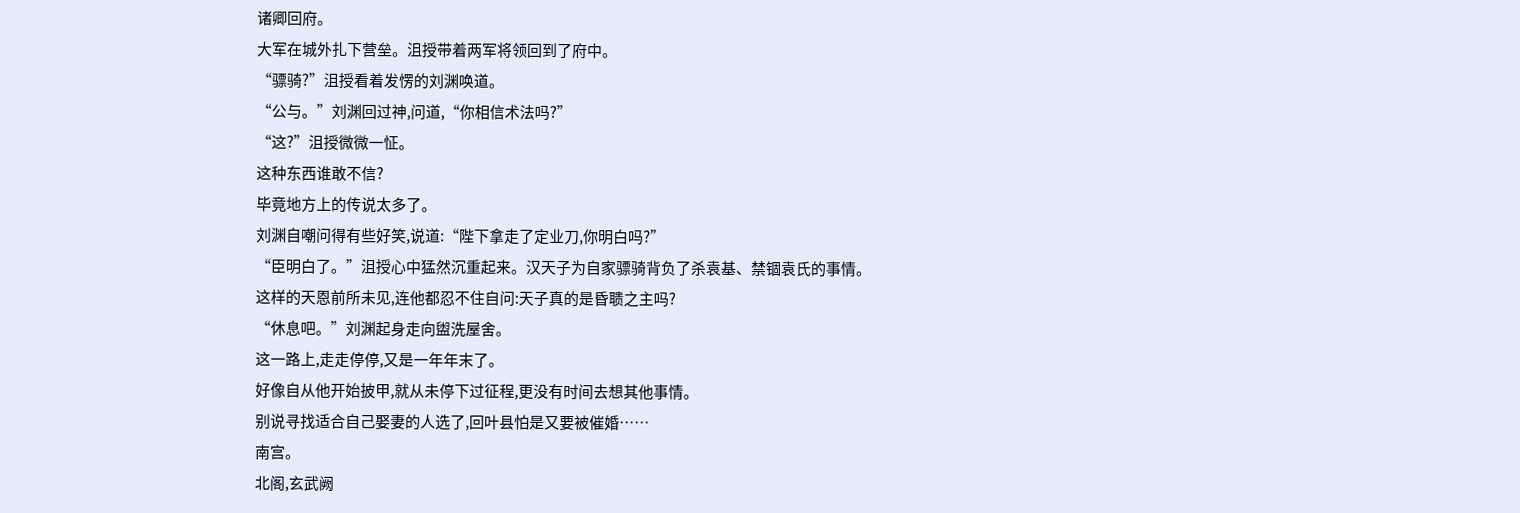诸卿回府。
大军在城外扎下营垒。沮授带着两军将领回到了府中。
“骠骑?”沮授看着发愣的刘渊唤道。
“公与。”刘渊回过神,问道,“你相信术法吗?”
“这?”沮授微微一怔。
这种东西谁敢不信?
毕竟地方上的传说太多了。
刘渊自嘲问得有些好笑,说道:“陛下拿走了定业刀,你明白吗?”
“臣明白了。”沮授心中猛然沉重起来。汉天子为自家骠骑背负了杀袁基、禁锢袁氏的事情。
这样的天恩前所未见,连他都忍不住自问:天子真的是昏聩之主吗?
“休息吧。”刘渊起身走向盥洗屋舍。
这一路上,走走停停,又是一年年末了。
好像自从他开始披甲,就从未停下过征程,更没有时间去想其他事情。
别说寻找适合自己娶妻的人选了,回叶县怕是又要被催婚……
南宫。
北阁,玄武阙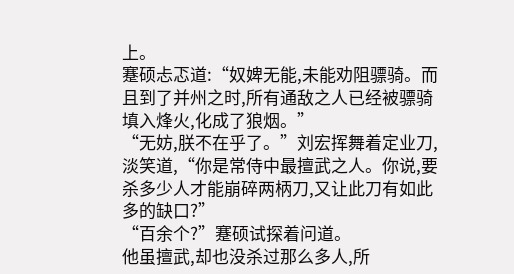上。
蹇硕忐忑道:“奴婢无能,未能劝阻骠骑。而且到了并州之时,所有通敌之人已经被骠骑填入烽火,化成了狼烟。”
“无妨,朕不在乎了。”刘宏挥舞着定业刀,淡笑道,“你是常侍中最擅武之人。你说,要杀多少人才能崩碎两柄刀,又让此刀有如此多的缺口?”
“百余个?”蹇硕试探着问道。
他虽擅武,却也没杀过那么多人,所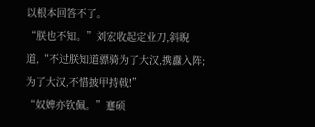以根本回答不了。
“朕也不知。”刘宏收起定业刀,斜睨道,“不过朕知道骠骑为了大汉,携纛入阵;为了大汉,不惜披甲持戟!”
“奴婢亦钦佩。”蹇硕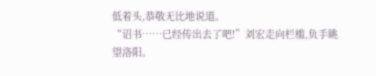低着头,恭敬无比地说道。
“诏书……已经传出去了吧!”刘宏走向栏槛,负手眺望洛阳。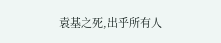袁基之死,出乎所有人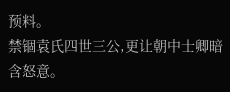预料。
禁锢袁氏四世三公,更让朝中士卿暗含怒意。